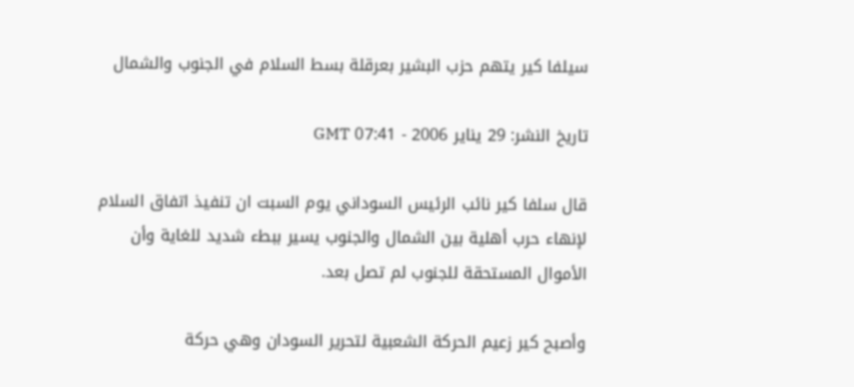سيلفا كير يتهم حزب البشير بعرقلة بسط السلام في الجنوب والشمال

تاريخ النشر: 29 يناير 2006 - 07:41 GMT

قال سلفا كير نائب الرئيس السوداني يوم السبت ان تنفيذ اتفاق السلام لإنهاء حرب أهلية بين الشمال والجنوب يسير ببطء شديد للغاية وأن الأموال المستحقة للجنوب لم تصل بعد.

وأصبح كير زعيم الحركة الشعبية لتحرير السودان وهي حركة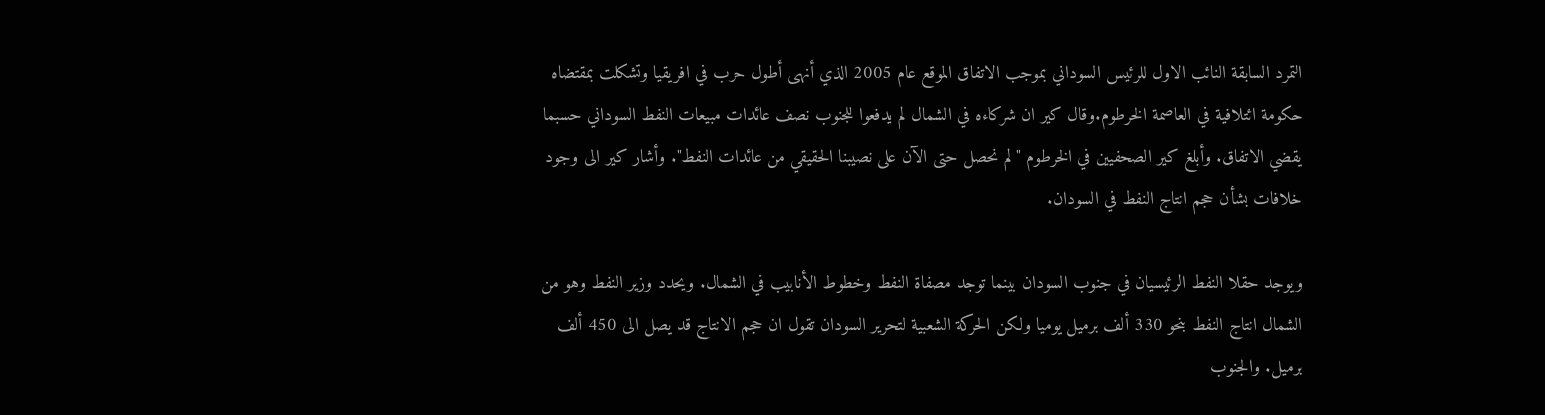التمرد السابقة النائب الاول للرئيس السوداني بموجب الاتفاق الموقع عام 2005 الذي أنهى أطول حرب في افريقيا وتشكلت بمقتضاه حكومة ائتلافية في العاصمة الخرطوم.وقال كير ان شركاءه في الشمال لم يدفعوا للجنوب نصف عائدات مبيعات النفط السوداني حسبما يقضي الاتفاق. وأبلغ كير الصحفيين في الخرطوم "لم نحصل حتى الآن على نصيبنا الحقيقي من عائدات النفط". وأشار كير الى وجود خلافات بشأن حجم انتاج النفط في السودان.

ويوجد حقلا النفط الرئيسيان في جنوب السودان بينما توجد مصفاة النفط وخطوط الأنابيب في الشمال. ويحدد وزير النفط وهو من الشمال انتاج النفط بنحو 330 ألف برميل يوميا ولكن الحركة الشعبية لتحرير السودان تقول ان حجم الانتاج قد يصل الى 450 ألف برميل. والجنوب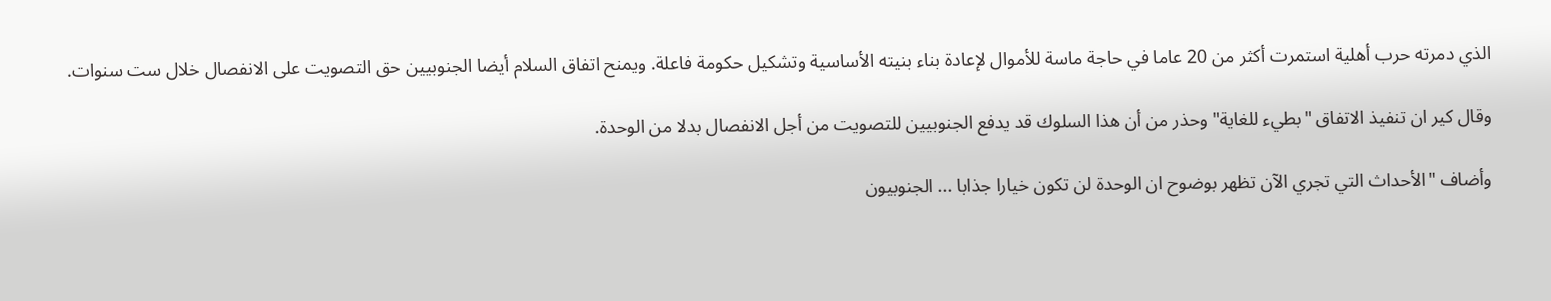الذي دمرته حرب أهلية استمرت أكثر من 20 عاما في حاجة ماسة للأموال لإعادة بناء بنيته الأساسية وتشكيل حكومة فاعلة. ويمنح اتفاق السلام أيضا الجنوبيين حق التصويت على الانفصال خلال ست سنوات.

وقال كير ان تنفيذ الاتفاق "بطيء للغاية" وحذر من أن هذا السلوك قد يدفع الجنوبيين للتصويت من أجل الانفصال بدلا من الوحدة.

وأضاف "الأحداث التي تجري الآن تظهر بوضوح ان الوحدة لن تكون خيارا جذابا ... الجنوبيون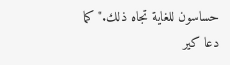حساسون للغاية تجاه ذلك." كما دعا كير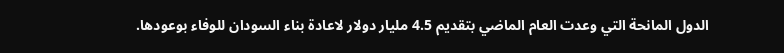الدول المانحة التي وعدت العام الماضي بتقديم 4.5 مليار دولار لاعادة بناء السودان للوفاء بوعودها.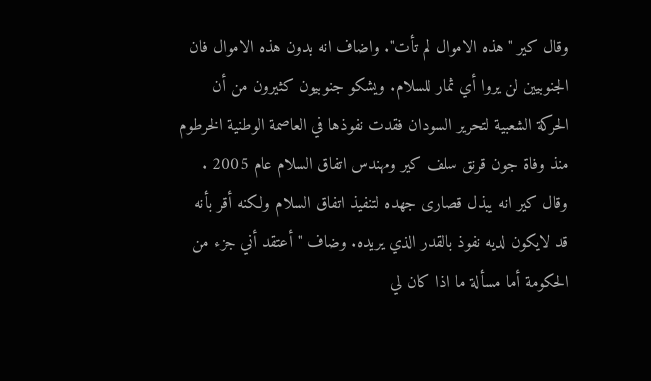وقال كير "هذه الاموال لم تأت". واضاف انه بدون هذه الاموال فان الجنوبيين لن يروا أي ثمار للسلام. ويشكو جنوبيون كثيرون من أن الحركة الشعبية لتحرير السودان فقدت نفوذها في العاصمة الوطنية الخرطوم منذ وفاة جون قرنق سلف كير ومهندس اتفاق السلام عام 2005 . وقال كير انه يبذل قصارى جهده لتنفيذ اتفاق السلام ولكنه أقر بأنه قد لايكون لديه نفوذ بالقدر الذي يريده. وضاف "أعتقد أني جزء من الحكومة أما مسألة ما اذا كان لي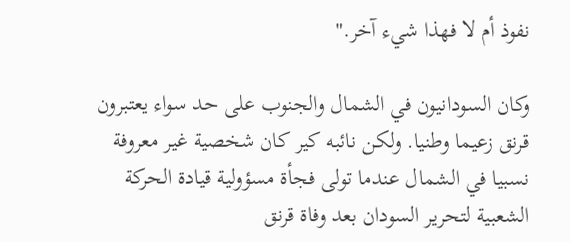نفوذ أم لا فهذا شيء آخر."

وكان السودانيون في الشمال والجنوب على حد سواء يعتبرون قرنق زعيما وطنيا. ولكن نائبه كير كان شخصية غير معروفة نسبيا في الشمال عندما تولى فجأة مسؤولية قيادة الحركة الشعبية لتحرير السودان بعد وفاة قرنق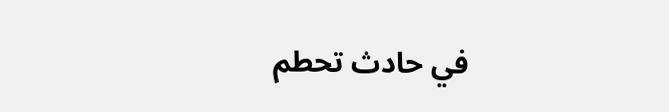في حادث تحطم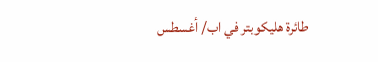طائرة هليكوبتر في اب/ أغسطس